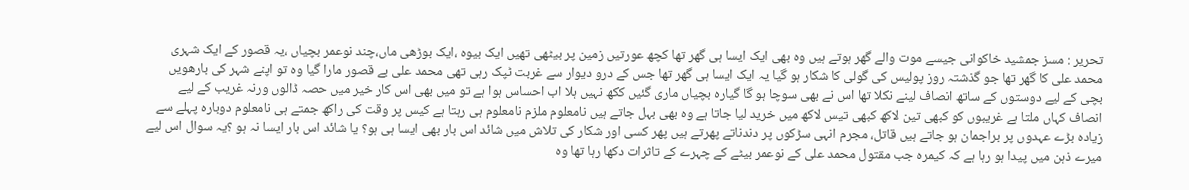تحریر : مسز جمشید خاکوانی جیسے موت والے گھر ہوتے ہیں وہ بھی ایک ایسا ہی گھر تھا کچھ عورتیں زمین پر بیٹھی تھیں ایک بیوہ ،ایک بوڑھی ماں،چند نوعمر بچیاں ،یہ قصور کے ایک شہری محمد علی کا گھر تھا جو گذشتہ روز پولیس کی گولی کا شکار ہو گیا یہ ایک ایسا ہی گھر تھا جس کے درو دیوار سے غربت ٹپک رہی تھی محمد علی بے قصور مارا گیا وہ تو اپنے شہر کی بارھویں بچی کے لیے دوستوں کے ساتھ انصاف لینے نکلا تھا اس نے بھی سوچا ہو گا گیارہ بچیاں ماری گئیں ککھ نہیں ہلا اب احساس ہوا ہے تو میں بھی اس کار خیر میں حصہ ڈالوں ورنہ غریب کے لیے انصاف کہاں ملتا ہے غریبوں کو کبھی تین لاکھ کبھی تیس لاکھ میں خرید لیا جاتا ہے وہ بھی بہل جاتے ہیں نامعلوم ملزم نامعلوم ہی رہتا ہے کیس پر وقت کی راکھ جمتے ہی نامعلوم دوبارہ پہلے سے زیادہ بڑے عہدوں پر براجمان ہو جاتے ہیں قاتل، مجرم انہی سڑکوں پر دندناتے پھرتے ہیں پھر کسی اور شکار کی تلاش میں شائد اس بار بھی ایسا ہی ہو؟ یا شائد اس بار ایسا نہ ہو ؟یہ سوال اس لیے میرے ذہن میں پیدا ہو رہا ہے کہ کیمرہ جب مقتول محمد علی کے نوعمر بیٹے کے چہرے کے تاثرات دکھا رہا تھا وہ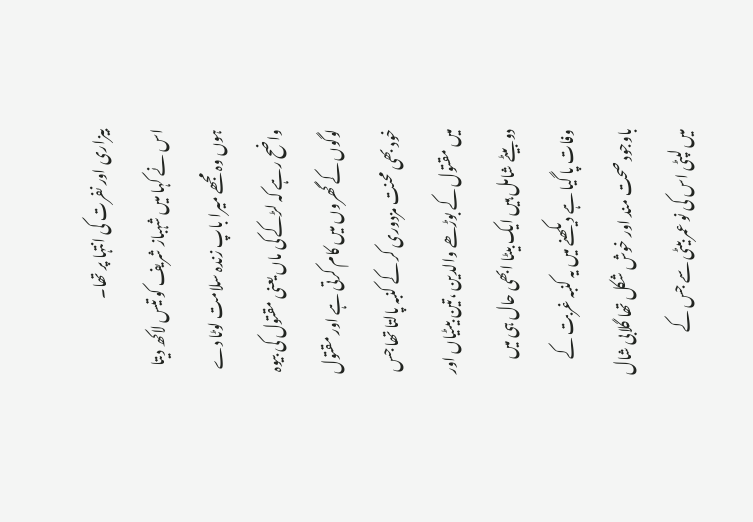بیزاری اور نفرت کی انتہا پر تھا۔
اس نے کہا میں شہباز شریف کو تیس لاکھ دیتا ہوں وہ مجھے میرا باپ زندہ سلامت لوٹا دے واضح رہے کہ لڑکے کی ماں یعنی مقتول کی بیوہ لوگوں کے گھروں میں کام کرتی ہے اور مقتول خود بھی محنت مزدوری کر کے کنبہ پالتا تھا جس میں مقتول کے بوڑھے والدین ،تین بیٹیاں اور دو بیٹے شامل ہیں ایک بیٹا ابھی حال ہی میں وفات پا گیا ہے دیکھنے میں یہ کنبہ غربت کے باوجود صحت مند اور خوش شکل تھا گلابی شال میں لپٹی اس کی نو عمر بیٹی سے جس کے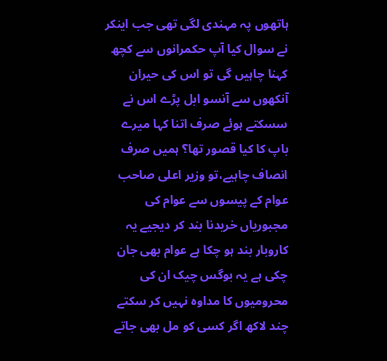ہاتھوں پہ مہندی لگی تھی جب اینکر نے سوال کیا آپ حکمرانوں سے کچھ کہنا چاہیں گی تو اس کی حیران آنکھوں سے آنسو ابل پڑے اس نے سسکتے ہوئے صرف اتنا کہا میرے باپ کا کیا قصور تھا؟ ہمیں صرف انصاف چاہیے،تو وزیر اعلی صاحب عوام کے پیسوں سے عوام کی مجبوریاں خریدنا بند کر دیجیے یہ کاروبار بند ہو چکا ہے عوام بھی جان چکی ہے یہ بوگس چیک ان کی محرومیوں کا مداوہ نہیں کر سکتے چند لاکھ اگر کسی کو مل بھی جاتے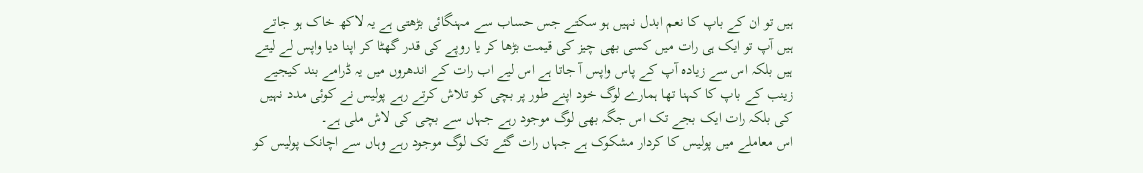ہیں تو ان کے باپ کا نعم ابدل نہیں ہو سکتے جس حساب سے مہنگائی بڑھتی ہے یہ لاکھ خاک ہو جاتے ہیں آپ تو ایک ہی رات میں کسی بھی چیز کی قیمت بڑھا کر یا روپے کی قدر گھٹا کر اپنا دیا واپس لے لیتے ہیں بلکہ اس سے زیادہ آپ کے پاس واپس آ جاتا ہے اس لیے اب رات کے اندھروں میں یہ ڈرامے بند کیجیے زینب کے باپ کا کہنا تھا ہمارے لوگ خود اپنے طور پر بچی کو تلاش کرتے رہے پولیس نے کوئی مدد نہیں کی بلکہ رات ایک بجے تک اس جگہ بھی لوگ موجود رہے جہاں سے بچی کی لاش ملی ہے۔
اس معاملے میں پولیس کا کردار مشکوک ہے جہاں رات گئے تک لوگ موجود رہے وہاں سے اچانک پولیس کو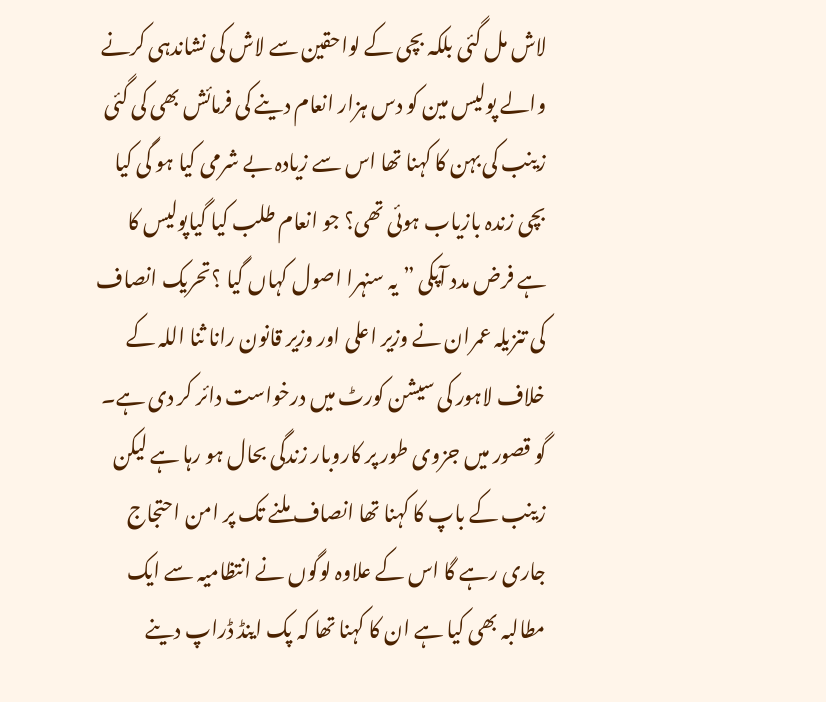لاش مل گئی بلکہ بچی کے لواحقین سے لاش کی نشاندہی کرنے والے پولیس مین کو دس ہزار انعام دینے کی فرمائش بھی کی گئی زینب کی بہن کا کہنا تھا اس سے زیادہ بے شرمی کیا ہو گی کیا بچی زندہ بازیاب ہوئی تھی؟ جو انعام طلب کیا گیاپولیس کا ہے فرض مدد آپکی ” یہ سنہرا اصول کہاں گیا ؟تحریک انصاف کی تنزیلہ عمران نے وزیر اعلی اور وزیر قانون رانا ثنا اللہ کے خلاف لاہور کی سیشن کورٹ میں درخواست دائر کر دی ہے۔
گو قصور میں جزوی طور پر کاروبار زندگی بحال ہو رہا ہے لیکن زینب کے باپ کا کہنا تھا انصاف ملنے تک پر امن احتجاج جاری رہے گا اس کے علاوہ لوگوں نے انتظامیہ سے ایک مطالبہ بھی کیا ہے ان کا کہنا تھا کہ پک اینڈ ڈراپ دینے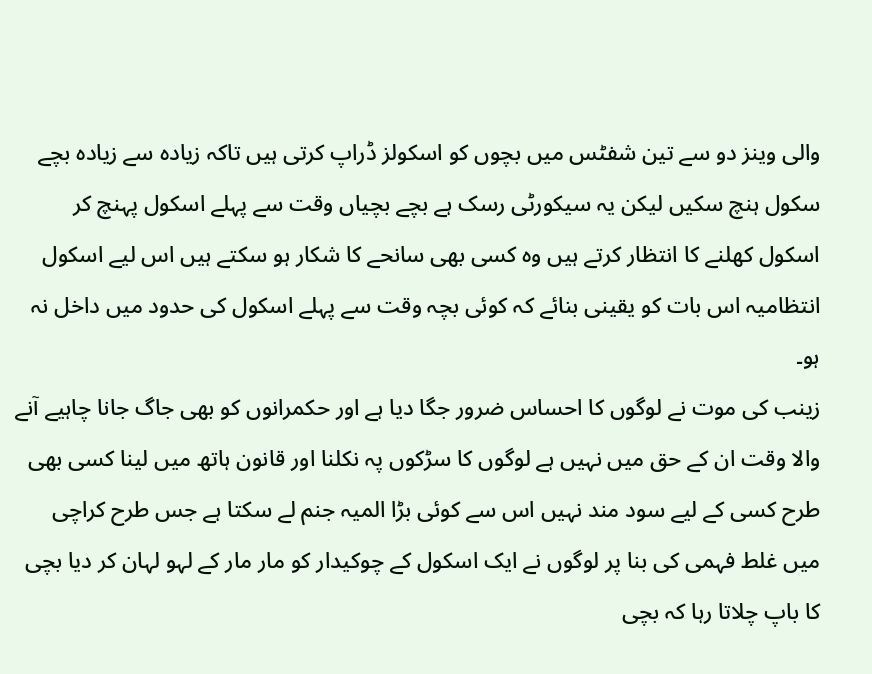والی وینز دو سے تین شفٹس میں بچوں کو اسکولز ڈراپ کرتی ہیں تاکہ زیادہ سے زیادہ بچے سکول ہنچ سکیں لیکن یہ سیکورٹی رسک ہے بچے بچیاں وقت سے پہلے اسکول پہنچ کر اسکول کھلنے کا انتظار کرتے ہیں وہ کسی بھی سانحے کا شکار ہو سکتے ہیں اس لیے اسکول انتظامیہ اس بات کو یقینی بنائے کہ کوئی بچہ وقت سے پہلے اسکول کی حدود میں داخل نہ ہو۔
زینب کی موت نے لوگوں کا احساس ضرور جگا دیا ہے اور حکمرانوں کو بھی جاگ جانا چاہیے آنے والا وقت ان کے حق میں نہیں ہے لوگوں کا سڑکوں پہ نکلنا اور قانون ہاتھ میں لینا کسی بھی طرح کسی کے لیے سود مند نہیں اس سے کوئی بڑا المیہ جنم لے سکتا ہے جس طرح کراچی میں غلط فہمی کی بنا پر لوگوں نے ایک اسکول کے چوکیدار کو مار مار کے لہو لہان کر دیا بچی کا باپ چلاتا رہا کہ بچی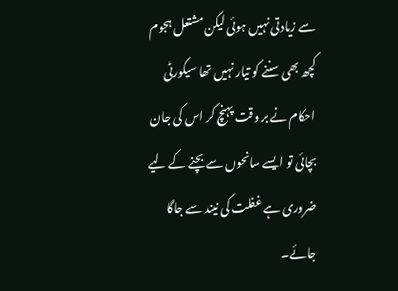سے زیادتی نہیں ہوئی لیکن مشتعل ہجوم کچھ بھی سننے کو تیار نہیں تھا سیکورٹی احکام نے بر وقت پہنچ کر اس کی جان بچائی تو ایسے سانحوں سے بچنے کے لیے ضروری ہے غفلت کی نیند سے جاگا جائے۔